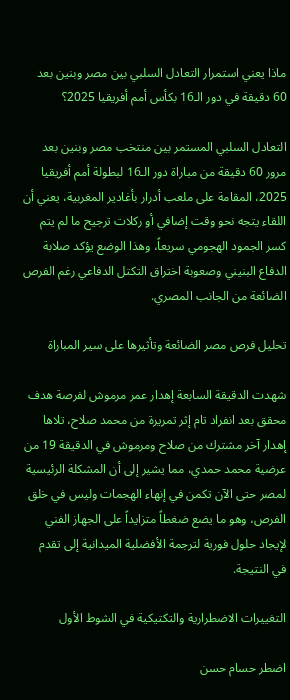ماذا يعني استمرار التعادل السلبي بين مصر وبنين بعد 60 دقيقة في دور الـ16 بكأس أمم أفريقيا 2025؟

التعادل السلبي المستمر بين منتخب مصر وبنين بعد مرور 60 دقيقة من مباراة دور الـ16 لبطولة أمم أفريقيا 2025، المقامة على ملعب أدرار بأغادير المغربية، يعني أن اللقاء يتجه نحو وقت إضافي أو ركلات ترجيح ما لم يتم كسر الجمود الهجومي سريعاً، وهذا الوضع يؤكد صلابة الدفاع البنيني وصعوبة اختراق التكتل الدفاعي رغم الفرص الضائعة من الجانب المصري.

تحليل فرص مصر الضائعة وتأثيرها على سير المباراة

شهدت الدقيقة السابعة إهدار عمر مرموش لفرصة هدف محقق بعد انفراد تام إثر تمريرة من محمد صلاح، تلاها إهدار آخر مشترك من صلاح ومرموش في الدقيقة 19 من عرضية محمد حمدي، مما يشير إلى أن المشكلة الرئيسية لمصر حتى الآن تكمن في إنهاء الهجمات وليس في خلق الفرص، وهو ما يضع ضغطاً متزايداً على الجهاز الفني لإيجاد حلول فورية لترجمة الأفضلية الميدانية إلى تقدم في النتيجة.

التغييرات الاضطرارية والتكتيكية في الشوط الأول

اضطر حسام حسن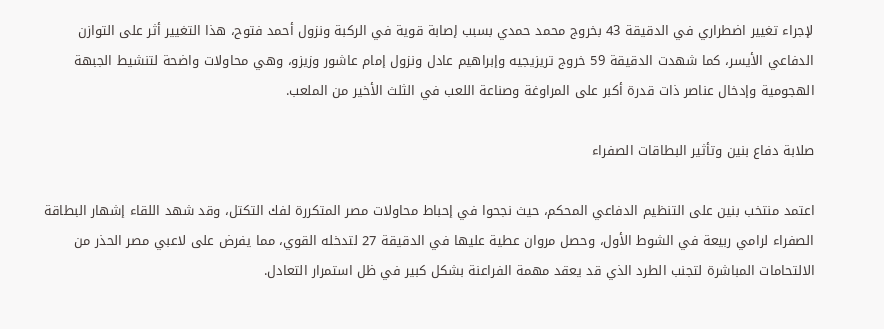لإجراء تغيير اضطراري في الدقيقة 43 بخروج محمد حمدي بسبب إصابة قوية في الركبة ونزول أحمد فتوح، هذا التغيير أثر على التوازن الدفاعي الأيسر، كما شهدت الدقيقة 59 خروج تريزيجيه وإبراهيم عادل ونزول إمام عاشور وزيزو، وهي محاولات واضحة لتنشيط الجبهة الهجومية وإدخال عناصر ذات قدرة أكبر على المراوغة وصناعة اللعب في الثلث الأخير من الملعب.

صلابة دفاع بنين وتأثير البطاقات الصفراء

اعتمد منتخب بنين على التنظيم الدفاعي المحكم، حيث نجحوا في إحباط محاولات مصر المتكررة لفك التكتل، وقد شهد اللقاء إشهار البطاقة الصفراء لرامي ربيعة في الشوط الأول، وحصل مروان عطية عليها في الدقيقة 27 لتدخله القوي، مما يفرض على لاعبي مصر الحذر من الالتحامات المباشرة لتجنب الطرد الذي قد يعقد مهمة الفراعنة بشكل كبير في ظل استمرار التعادل.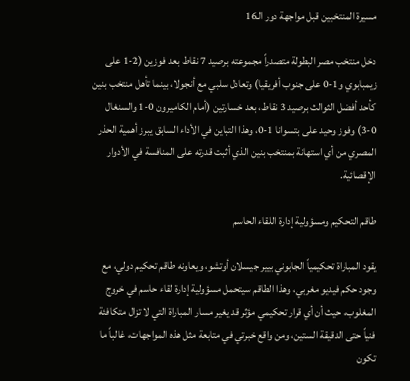مسيرة المنتخبين قبل مواجهة دور الـ16

دخل منتخب مصر البطولة متصدراً مجموعته برصيد 7 نقاط بعد فوزين (2-1 على زيمبابوي و1-0 على جنوب أفريقيا) وتعادل سلبي مع أنجولا، بينما تأهل منتخب بنين كأحد أفضل الثوالث برصيد 3 نقاط، بعد خسارتين (أمام الكاميرون 0-1 والسنغال 0-3) وفوز وحيد على بتسوانا 1-0، وهذا التباين في الأداء السابق يبرز أهمية الحذر المصري من أي استهانة بمنتخب بنين الذي أثبت قدرته على المنافسة في الأدوار الإقصائية.

طاقم التحكيم ومسؤولية إدارة اللقاء الحاسم

يقود المباراة تحكيمياً الجابوني بيير جيسلان أوتشو، ويعاونه طاقم تحكيم دولي، مع وجود حكم فيديو مغربي، وهذا الطاقم سيتحمل مسؤولية إدارة لقاء حاسم في خروج المغلوب، حيث أن أي قرار تحكيمي مؤثر قد يغير مسار المباراة التي لا تزال متكافئة فنياً حتى الدقيقة الستين، ومن واقع خبرتي في متابعة مثل هذه المواجهات، غالباً ما تكون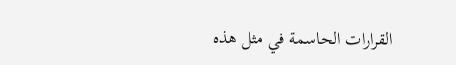القرارات الحاسمة في مثل هذه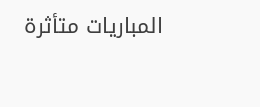المباريات متأثرة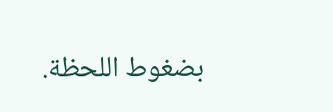بضغوط اللحظة.